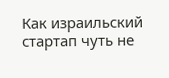Как израильский стартап чуть не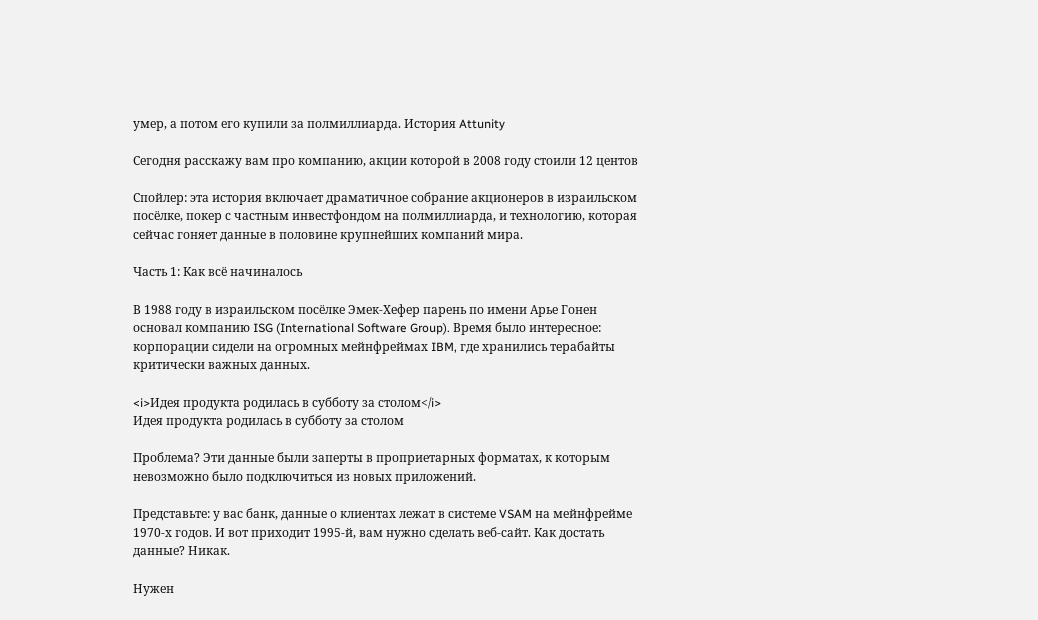умер, а потом его купили за полмиллиарда. История Attunity

Сегодня расскажу вам про компанию, акции которой в 2008 году стоили 12 центов

Спойлер: эта история включает драматичное собрание акционеров в израильском посёлке, покер с частным инвестфондом на полмиллиарда, и технологию, которая сейчас гоняет данные в половине крупнейших компаний мира.

Часть 1: Как всё начиналось

В 1988 году в израильском посёлке Эмек-Хефер парень по имени Арье Гонен основал компанию ISG (International Software Group). Время было интересное: корпорации сидели на огромных мейнфреймах IBM, где хранились терабайты критически важных данных.

<i>Идея продукта родилась в субботу за столом</i>
Идея продукта родилась в субботу за столом

Проблема? Эти данные были заперты в проприетарных форматах, к которым невозможно было подключиться из новых приложений.

Представьте: у вас банк, данные о клиентах лежат в системе VSAM на мейнфрейме 1970-х годов. И вот приходит 1995-й, вам нужно сделать веб-сайт. Как достать данные? Никак.

Нужен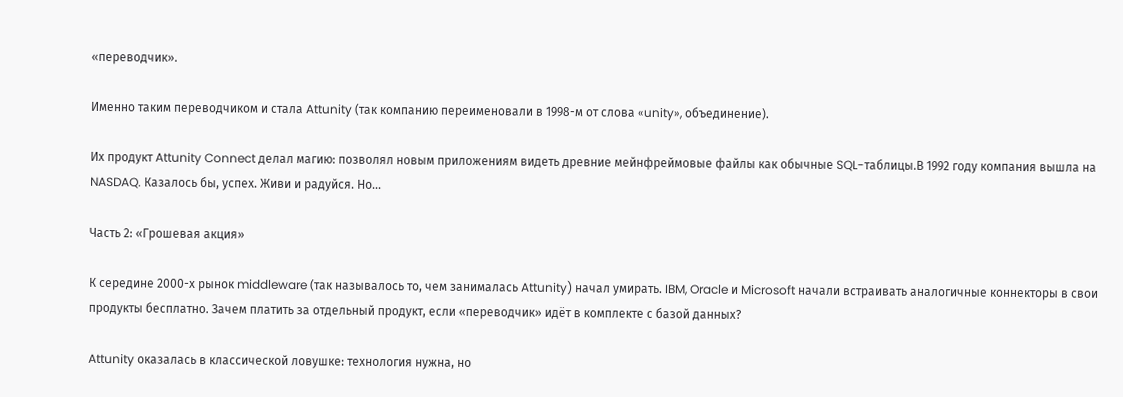«переводчик».

Именно таким переводчиком и стала Attunity (так компанию переименовали в 1998-м от слова «unity», объединение).

Их продукт Attunity Connect делал магию: позволял новым приложениям видеть древние мейнфреймовые файлы как обычные SQL-таблицы.В 1992 году компания вышла на NASDAQ. Казалось бы, успех. Живи и радуйся. Но...

Часть 2: «Грошевая акция»

К середине 2000-х рынок middleware (так называлось то, чем занималась Attunity) начал умирать. IBM, Oracle и Microsoft начали встраивать аналогичные коннекторы в свои продукты бесплатно. Зачем платить за отдельный продукт, если «переводчик» идёт в комплекте с базой данных?

Attunity оказалась в классической ловушке: технология нужна, но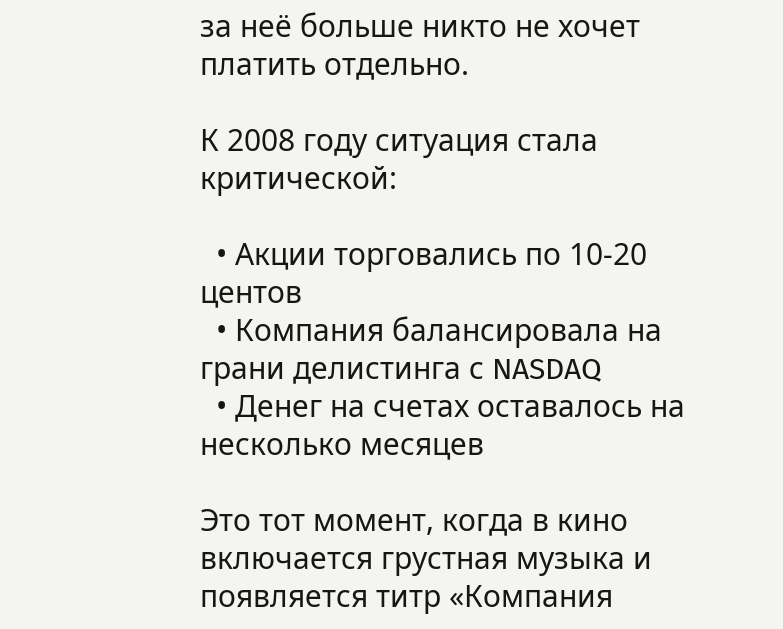за неё больше никто не хочет платить отдельно.

К 2008 году ситуация стала критической:

  • Акции торговались по 10-20 центов
  • Компания балансировала на грани делистинга с NASDAQ
  • Денег на счетах оставалось на несколько месяцев

Это тот момент, когда в кино включается грустная музыка и появляется титр «Компания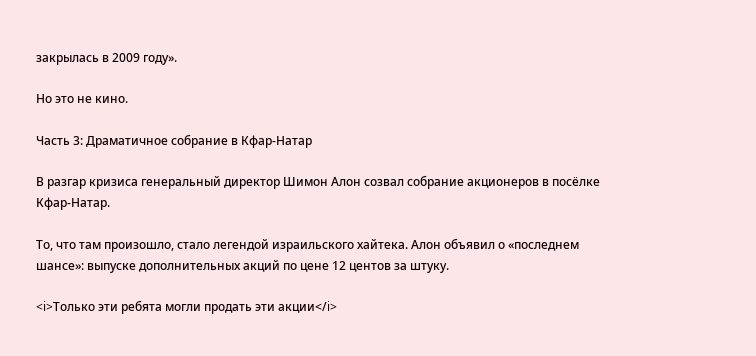закрылась в 2009 году».

Но это не кино.

Часть 3: Драматичное собрание в Кфар-Натар

В разгар кризиса генеральный директор Шимон Алон созвал собрание акционеров в посёлке Кфар-Натар.

То, что там произошло, стало легендой израильского хайтека. Алон объявил о «последнем шансе»: выпуске дополнительных акций по цене 12 центов за штуку.

<i>Только эти ребята могли продать эти акции</i>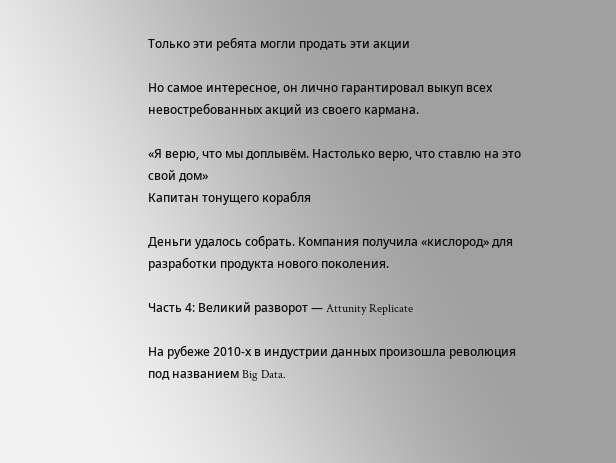Только эти ребята могли продать эти акции

Но самое интересное, он лично гарантировал выкуп всех невостребованных акций из своего кармана.

«Я верю, что мы доплывём. Настолько верю, что ставлю на это свой дом»
Капитан тонущего корабля

Деньги удалось собрать. Компания получила «кислород» для разработки продукта нового поколения.

Часть 4: Великий разворот — Attunity Replicate

На рубеже 2010-х в индустрии данных произошла революция под названием Big Data.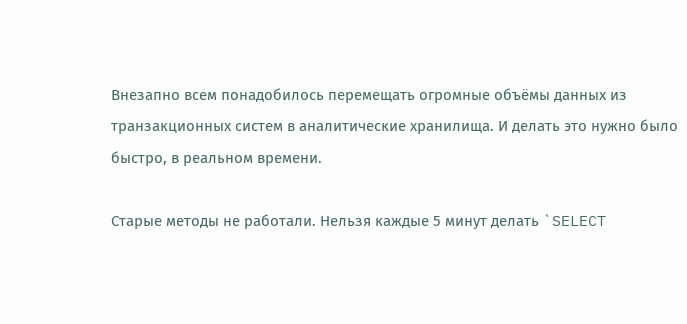Внезапно всем понадобилось перемещать огромные объёмы данных из транзакционных систем в аналитические хранилища. И делать это нужно было быстро, в реальном времени.

Старые методы не работали. Нельзя каждые 5 минут делать `SELECT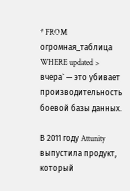* FROM огромная_таблица WHERE updated > вчера` — это убивает производительность боевой базы данных.

В 2011 году Attunity выпустила продукт, который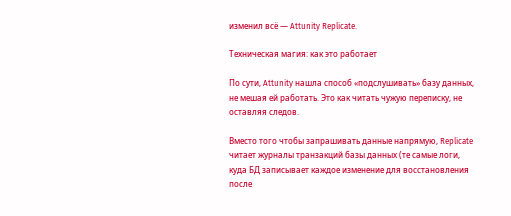изменил всё — Attunity Replicate.

Техническая магия: как это работает

По сути, Attunity нашла способ «подслушивать» базу данных, не мешая ей работать. Это как читать чужую переписку, не оставляя следов.

Вместо того чтобы запрашивать данные напрямую, Replicate читает журналы транзакций базы данных (те самые логи, куда БД записывает каждое изменение для восстановления после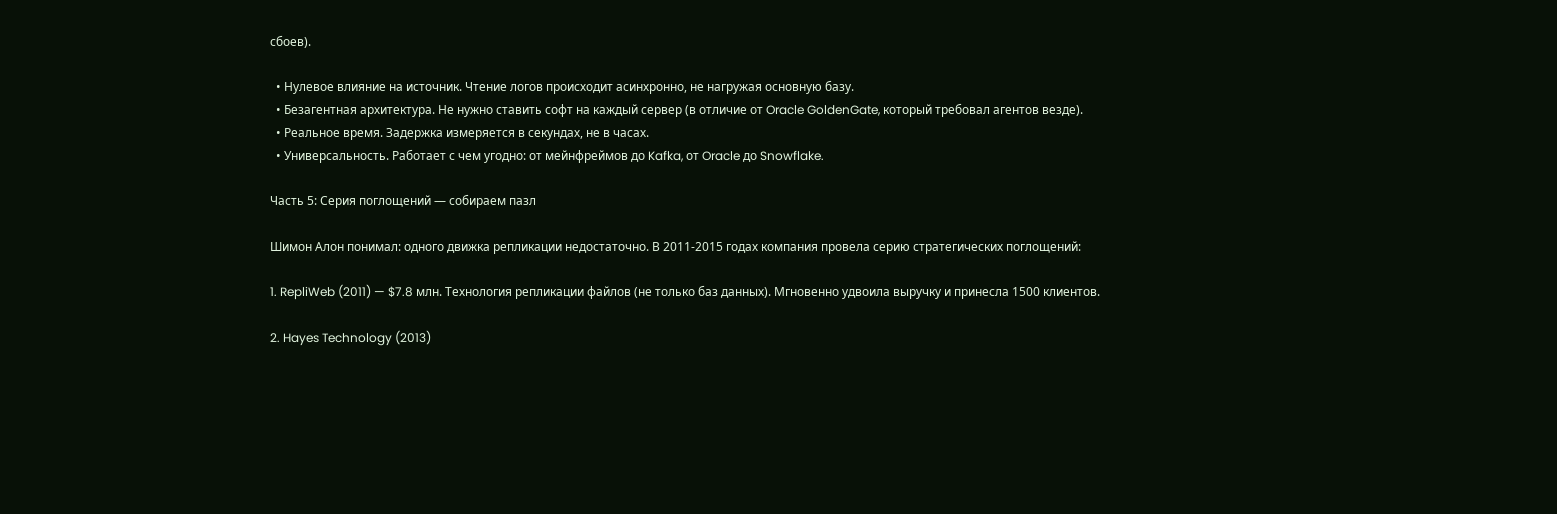сбоев).

  • Нулевое влияние на источник. Чтение логов происходит асинхронно, не нагружая основную базу.
  • Безагентная архитектура. Не нужно ставить софт на каждый сервер (в отличие от Oracle GoldenGate, который требовал агентов везде).
  • Реальное время. Задержка измеряется в секундах, не в часах.
  • Универсальность. Работает с чем угодно: от мейнфреймов до Kafka, от Oracle до Snowflake.

Часть 5: Серия поглощений — собираем пазл

Шимон Алон понимал: одного движка репликации недостаточно. В 2011-2015 годах компания провела серию стратегических поглощений:

1. RepliWeb (2011) — $7.8 млн. Технология репликации файлов (не только баз данных). Мгновенно удвоила выручку и принесла 1500 клиентов.

2. Hayes Technology (2013)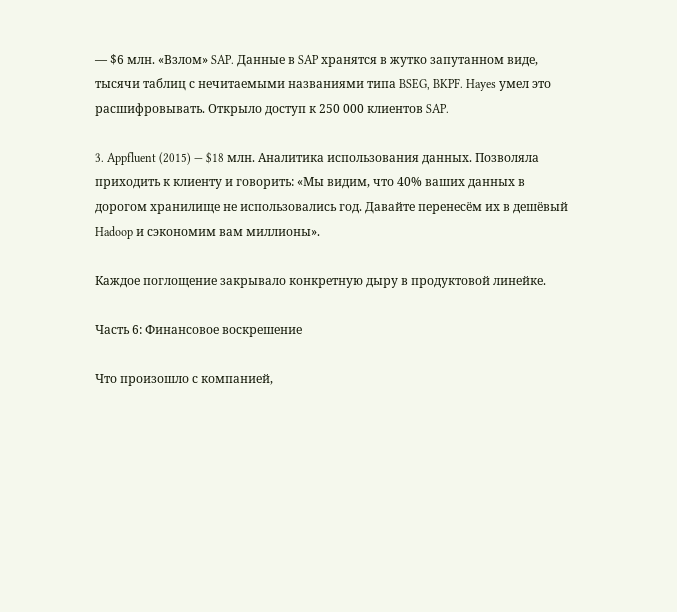— $6 млн. «Взлом» SAP. Данные в SAP хранятся в жутко запутанном виде, тысячи таблиц с нечитаемыми названиями типа BSEG, BKPF. Hayes умел это расшифровывать. Открыло доступ к 250 000 клиентов SAP.

3. Appfluent (2015) — $18 млн. Аналитика использования данных. Позволяла приходить к клиенту и говорить: «Мы видим, что 40% ваших данных в дорогом хранилище не использовались год. Давайте перенесём их в дешёвый Hadoop и сэкономим вам миллионы».

Каждое поглощение закрывало конкретную дыру в продуктовой линейке.

Часть 6: Финансовое воскрешение

Что произошло с компанией,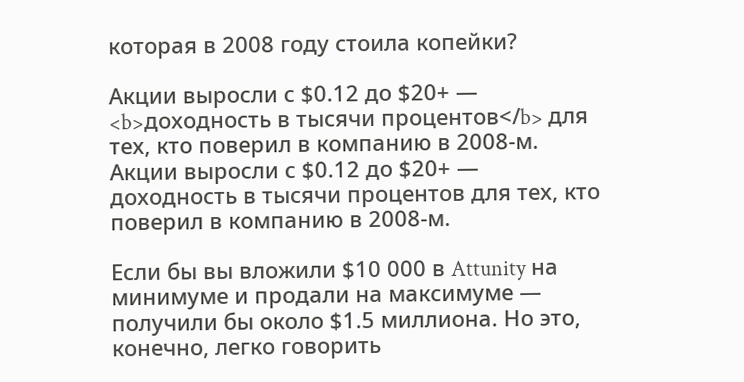которая в 2008 году стоила копейки?

Акции выросли с $0.12 до $20+ — <b>доходность в тысячи процентов</b> для тех, кто поверил в компанию в 2008-м.
Акции выросли с $0.12 до $20+ — доходность в тысячи процентов для тех, кто поверил в компанию в 2008-м.

Если бы вы вложили $10 000 в Attunity на минимуме и продали на максимуме — получили бы около $1.5 миллиона. Но это, конечно, легко говорить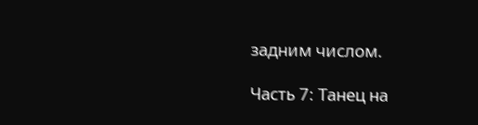задним числом.

Часть 7: Танец на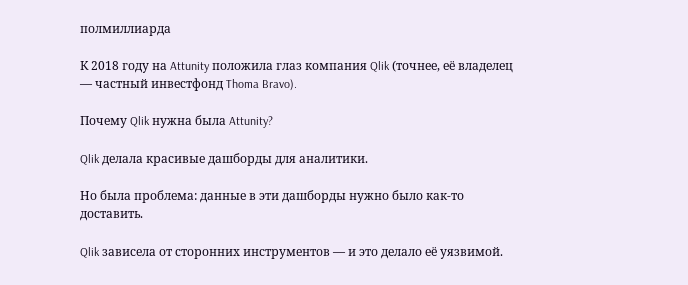полмиллиарда

К 2018 году на Attunity положила глаз компания Qlik (точнее, её владелец — частный инвестфонд Thoma Bravo).

Почему Qlik нужна была Attunity?

Qlik делала красивые дашборды для аналитики.

Но была проблема: данные в эти дашборды нужно было как-то доставить.

Qlik зависела от сторонних инструментов — и это делало её уязвимой.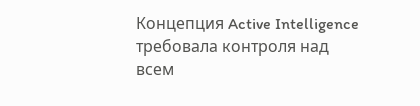Концепция Active Intelligence требовала контроля над всем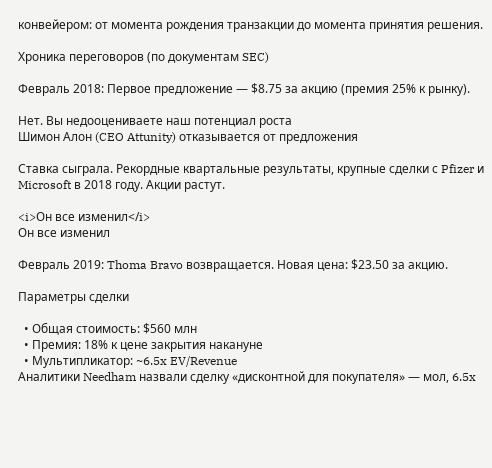конвейером: от момента рождения транзакции до момента принятия решения.

Хроника переговоров (по документам SEC)

Февраль 2018: Первое предложение — $8.75 за акцию (премия 25% к рынку).

Нет. Вы недооцениваете наш потенциал роста
Шимон Алон (CEO Attunity) отказывается от предложения

Ставка сыграла. Рекордные квартальные результаты, крупные сделки с Pfizer и Microsoft в 2018 году. Акции растут.

<i>Он все изменил</i>
Он все изменил

Февраль 2019: Thoma Bravo возвращается. Новая цена: $23.50 за акцию.

Параметры сделки

  • Общая стоимость: $560 млн
  • Премия: 18% к цене закрытия накануне
  • Мультипликатор: ~6.5x EV/Revenue
Аналитики Needham назвали сделку «дисконтной для покупателя» — мол, 6.5x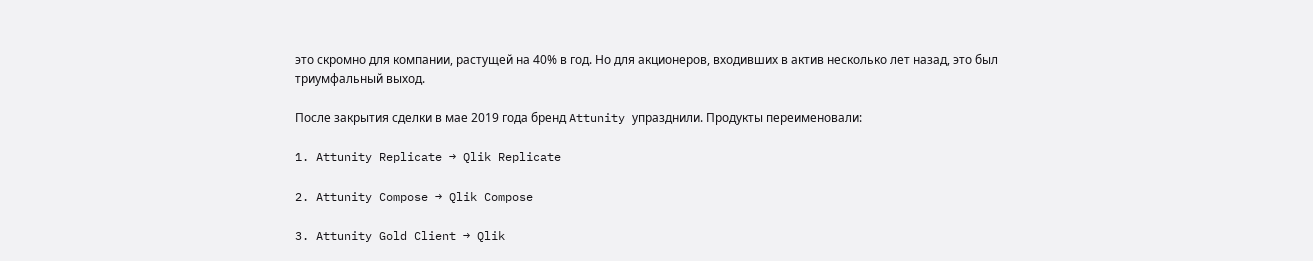это скромно для компании, растущей на 40% в год. Но для акционеров, входивших в актив несколько лет назад, это был триумфальный выход.

После закрытия сделки в мае 2019 года бренд Attunity упразднили. Продукты переименовали:

1. Attunity Replicate → Qlik Replicate

2. Attunity Compose → Qlik Compose

3. Attunity Gold Client → Qlik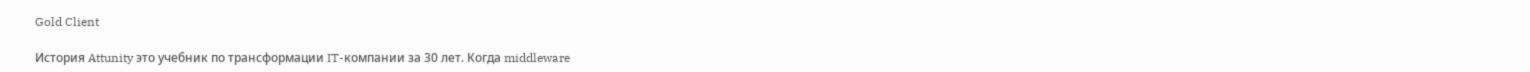Gold Client

История Attunity это учебник по трансформации IT-компании за 30 лет. Когда middleware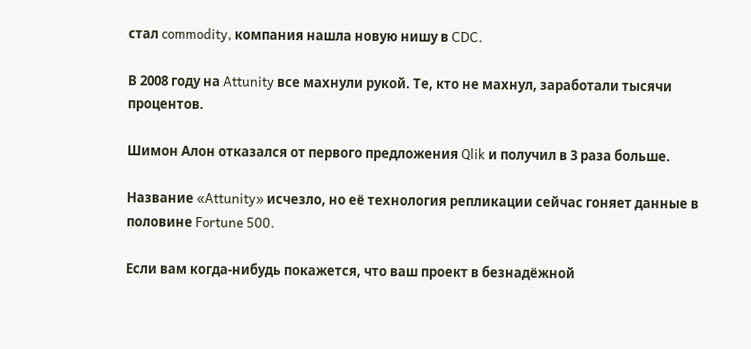стал commodity, компания нашла новую нишу в CDC.

В 2008 году на Attunity все махнули рукой. Те, кто не махнул, заработали тысячи процентов.

Шимон Алон отказался от первого предложения Qlik и получил в 3 раза больше.

Название «Attunity» исчезло, но её технология репликации сейчас гоняет данные в половине Fortune 500.

Если вам когда-нибудь покажется, что ваш проект в безнадёжной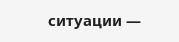ситуации —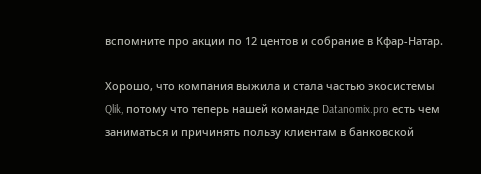вспомните про акции по 12 центов и собрание в Кфар-Натар.

Хорошо, что компания выжила и стала частью экосистемы Qlik, потому что теперь нашей команде Datanomix.pro есть чем заниматься и причинять пользу клиентам в банковской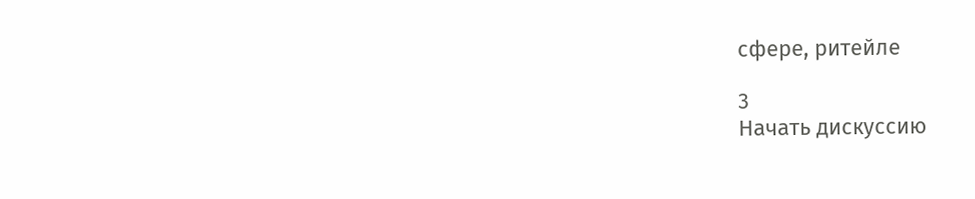сфере, ритейле

3
Начать дискуссию